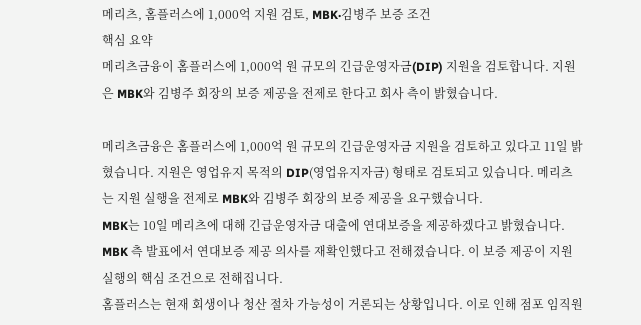메리츠, 홈플러스에 1,000억 지원 검토, MBK·김병주 보증 조건
핵심 요약
메리츠금융이 홈플러스에 1,000억 원 규모의 긴급운영자금(DIP) 지원을 검토합니다. 지원은 MBK와 김병주 회장의 보증 제공을 전제로 한다고 회사 측이 밝혔습니다.

메리츠금융은 홈플러스에 1,000억 원 규모의 긴급운영자금 지원을 검토하고 있다고 11일 밝혔습니다. 지원은 영업유지 목적의 DIP(영업유지자금) 형태로 검토되고 있습니다. 메리츠는 지원 실행을 전제로 MBK와 김병주 회장의 보증 제공을 요구했습니다.
MBK는 10일 메리츠에 대해 긴급운영자금 대출에 연대보증을 제공하겠다고 밝혔습니다. MBK 측 발표에서 연대보증 제공 의사를 재확인했다고 전해졌습니다. 이 보증 제공이 지원 실행의 핵심 조건으로 전해집니다.
홈플러스는 현재 회생이나 청산 절차 가능성이 거론되는 상황입니다. 이로 인해 점포 임직원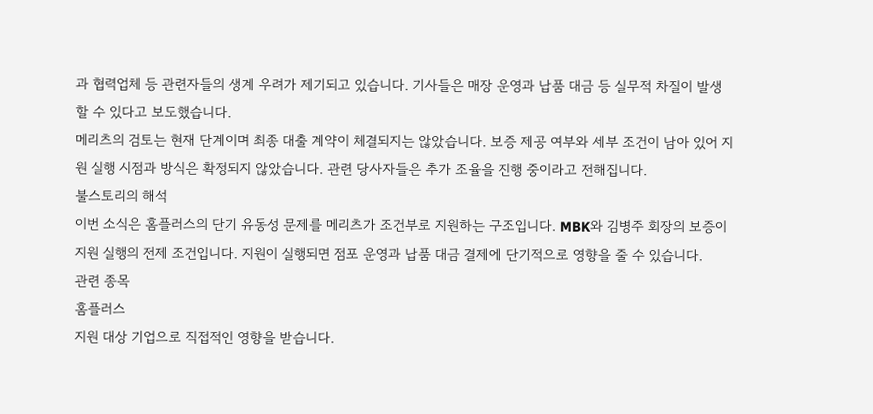과 협력업체 등 관련자들의 생계 우려가 제기되고 있습니다. 기사들은 매장 운영과 납품 대금 등 실무적 차질이 발생할 수 있다고 보도했습니다.
메리츠의 검토는 현재 단계이며 최종 대출 계약이 체결되지는 않았습니다. 보증 제공 여부와 세부 조건이 남아 있어 지원 실행 시점과 방식은 확정되지 않았습니다. 관련 당사자들은 추가 조율을 진행 중이라고 전해집니다.
불스토리의 해석
이번 소식은 홈플러스의 단기 유동성 문제를 메리츠가 조건부로 지원하는 구조입니다. MBK와 김병주 회장의 보증이 지원 실행의 전제 조건입니다. 지원이 실행되면 점포 운영과 납품 대금 결제에 단기적으로 영향을 줄 수 있습니다.
관련 종목
홈플러스
지원 대상 기업으로 직접적인 영향을 받습니다.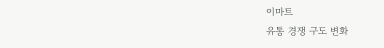이마트
유통 경쟁 구도 변화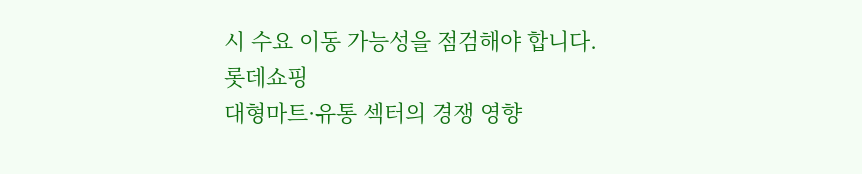시 수요 이동 가능성을 점검해야 합니다.
롯데쇼핑
대형마트·유통 섹터의 경쟁 영향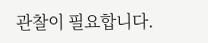관찰이 필요합니다.